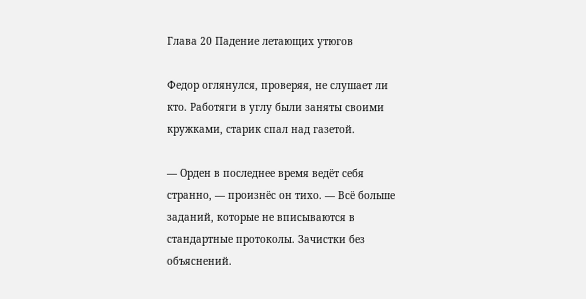Глава 20 Падение летающих утюгов

Федор оглянулся, проверяя, не слушает ли кто. Работяги в углу были заняты своими кружками, старик спал над газетой.

— Орден в последнее время ведёт себя странно, — произнёс он тихо. — Всё больше заданий, которые не вписываются в стандартные протоколы. Зачистки без объяснений.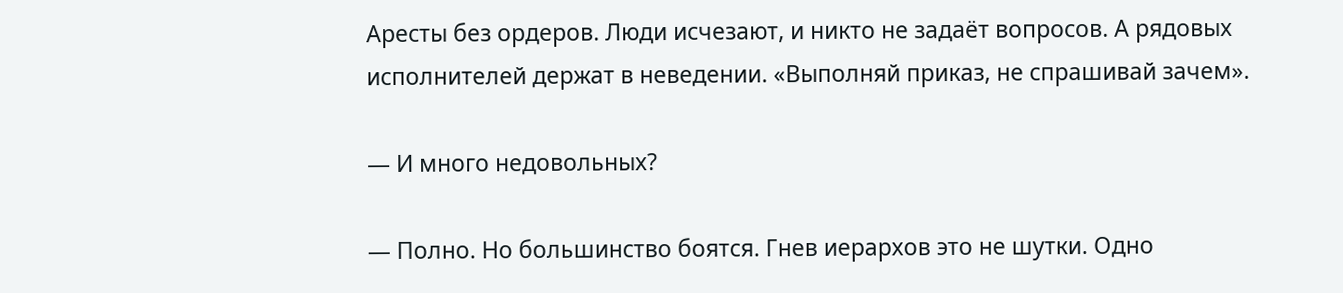Аресты без ордеров. Люди исчезают, и никто не задаёт вопросов. А рядовых исполнителей держат в неведении. «Выполняй приказ, не спрашивай зачем».

— И много недовольных?

— Полно. Но большинство боятся. Гнев иерархов это не шутки. Одно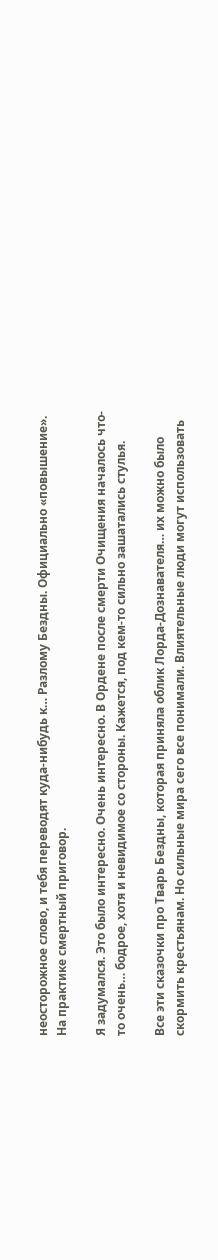неосторожное слово, и тебя переводят куда-нибудь к… Разлому Бездны. Официально «повышение». На практике смертный приговор.

Я задумался. Это было интересно. Очень интересно. В Ордене после смерти Очищения началось что-то очень… бодрое, хотя и невидимое со стороны. Кажется, под кем-то сильно зашатались стулья.

Все эти сказочки про Тварь Бездны, которая приняла облик Лорда-Дознавателя… их можно было скормить крестьянам. Но сильные мира сего все понимали. Влиятельные люди могут использовать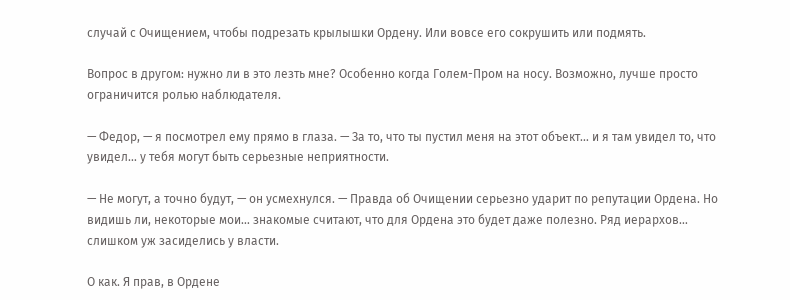случай с Очищением, чтобы подрезать крылышки Ордену. Или вовсе его сокрушить или подмять.

Вопрос в другом: нужно ли в это лезть мне? Особенно когда Голем-Пром на носу. Возможно, лучше просто ограничится ролью наблюдателя.

— Федор, — я посмотрел ему прямо в глаза. — За то, что ты пустил меня на этот объект… и я там увидел то, что увидел… у тебя могут быть серьезные неприятности.

— Не могут, а точно будут, — он усмехнулся. — Правда об Очищении серьезно ударит по репутации Ордена. Но видишь ли, некоторые мои… знакомые считают, что для Ордена это будет даже полезно. Ряд иерархов… слишком уж засиделись у власти.

О как. Я прав, в Ордене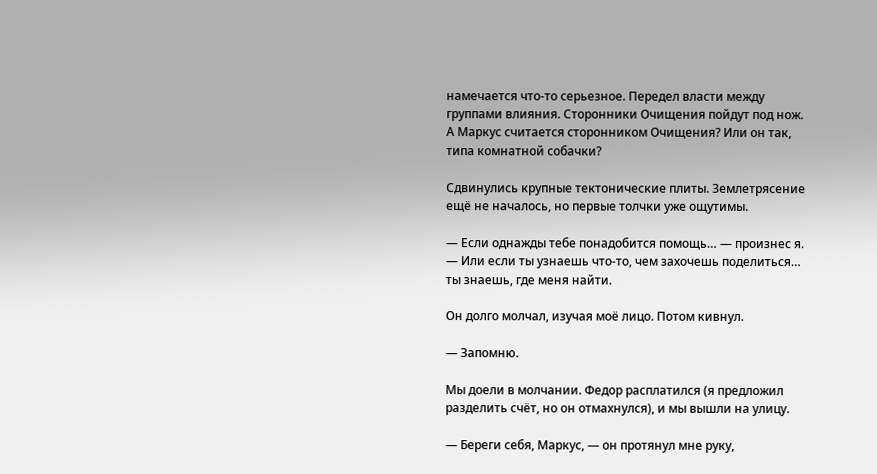намечается что-то серьезное. Передел власти между группами влияния. Сторонники Очищения пойдут под нож. А Маркус считается сторонником Очищения? Или он так, типа комнатной собачки?

Сдвинулись крупные тектонические плиты. Землетрясение ещё не началось, но первые толчки уже ощутимы.

— Если однажды тебе понадобится помощь… — произнес я. — Или если ты узнаешь что-то, чем захочешь поделиться… ты знаешь, где меня найти.

Он долго молчал, изучая моё лицо. Потом кивнул.

— Запомню.

Мы доели в молчании. Федор расплатился (я предложил разделить счёт, но он отмахнулся), и мы вышли на улицу.

— Береги себя, Маркус, — он протянул мне руку,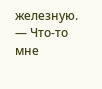железную. — Что-то мне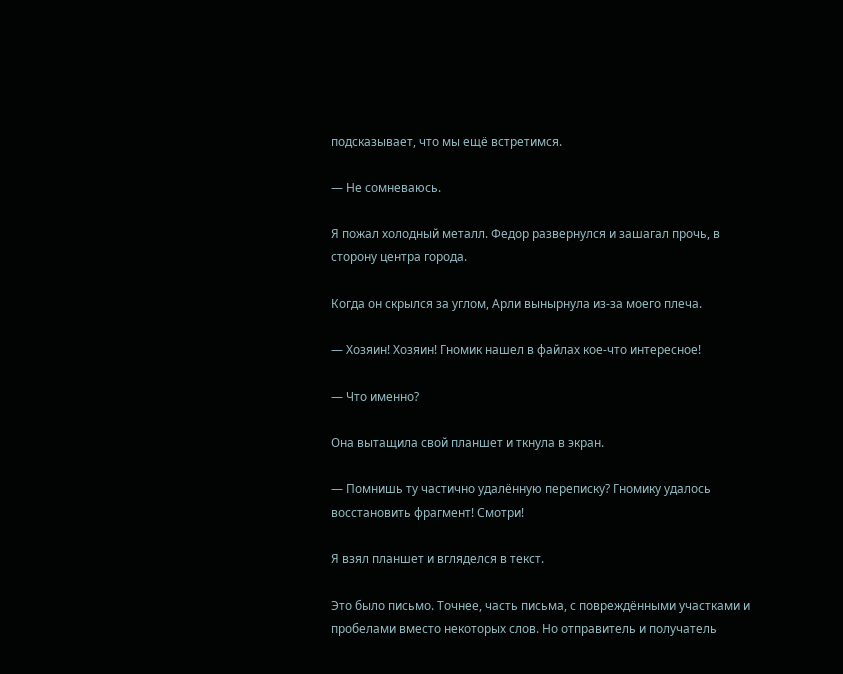подсказывает, что мы ещё встретимся.

— Не сомневаюсь.

Я пожал холодный металл. Федор развернулся и зашагал прочь, в сторону центра города.

Когда он скрылся за углом, Арли вынырнула из-за моего плеча.

— Хозяин! Хозяин! Гномик нашел в файлах кое-что интересное!

— Что именно?

Она вытащила свой планшет и ткнула в экран.

— Помнишь ту частично удалённую переписку? Гномику удалось восстановить фрагмент! Смотри!

Я взял планшет и вгляделся в текст.

Это было письмо. Точнее, часть письма, с повреждёнными участками и пробелами вместо некоторых слов. Но отправитель и получатель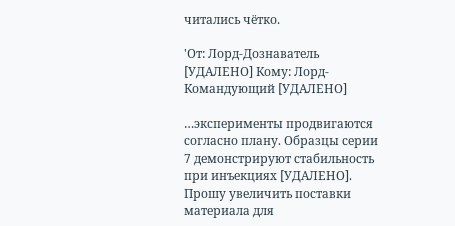читались чётко.

'От: Лорд-Дознаватель [УДАЛЕНО] Кому: Лорд-Командующий [УДАЛЕНО]

…эксперименты продвигаются согласно плану. Образцы серии 7 демонстрируют стабильность при инъекциях [УДАЛЕНО]. Прошу увеличить поставки материала для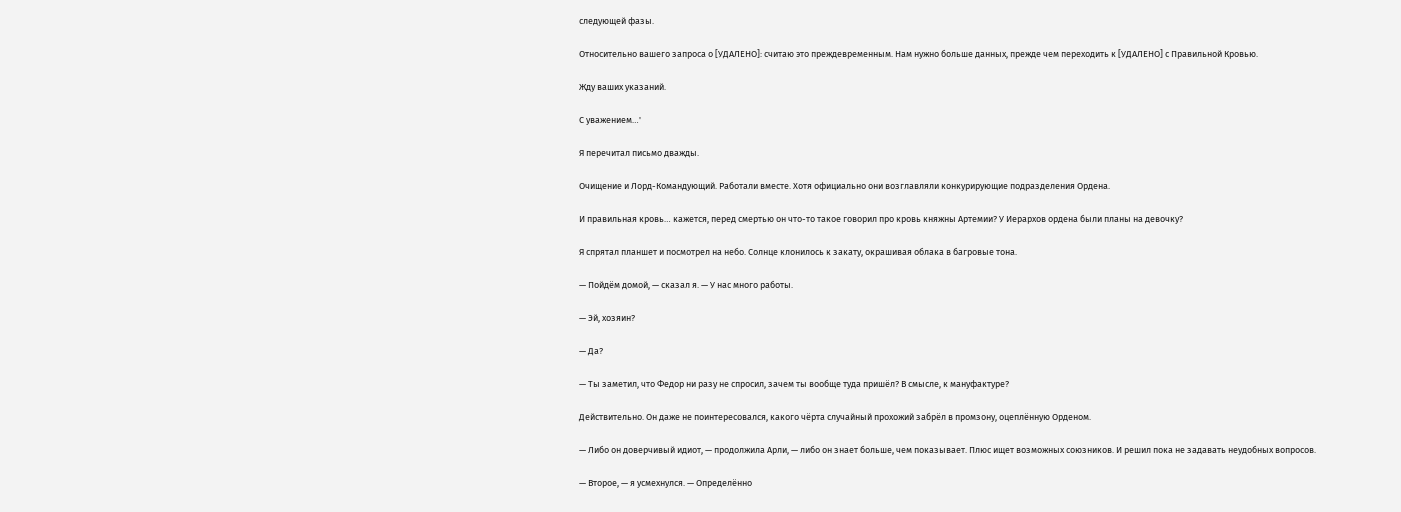следующей фазы.

Относительно вашего запроса о [УДАЛЕНО]: считаю это преждевременным. Нам нужно больше данных, прежде чем переходить к [УДАЛЕНО] с Правильной Кровью.

Жду ваших указаний.

С уважением…'

Я перечитал письмо дважды.

Очищение и Лорд-Командующий. Работали вместе. Хотя официально они возглавляли конкурирующие подразделения Ордена.

И правильная кровь… кажется, перед смертью он что-то такое говорил про кровь княжны Артемии? У Иерархов ордена были планы на девочку?

Я спрятал планшет и посмотрел на небо. Солнце клонилось к закату, окрашивая облака в багровые тона.

— Пойдём домой, — сказал я. — У нас много работы.

— Эй, хозяин?

— Да?

— Ты заметил, что Федор ни разу не спросил, зачем ты вообще туда пришёл? В смысле, к мануфактуре?

Действительно. Он даже не поинтересовался, какого чёрта случайный прохожий забрёл в промзону, оцеплённую Орденом.

— Либо он доверчивый идиот, — продолжила Арли, — либо он знает больше, чем показывает. Плюс ищет возможных союзников. И решил пока не задавать неудобных вопросов.

— Второе, — я усмехнулся. — Определённо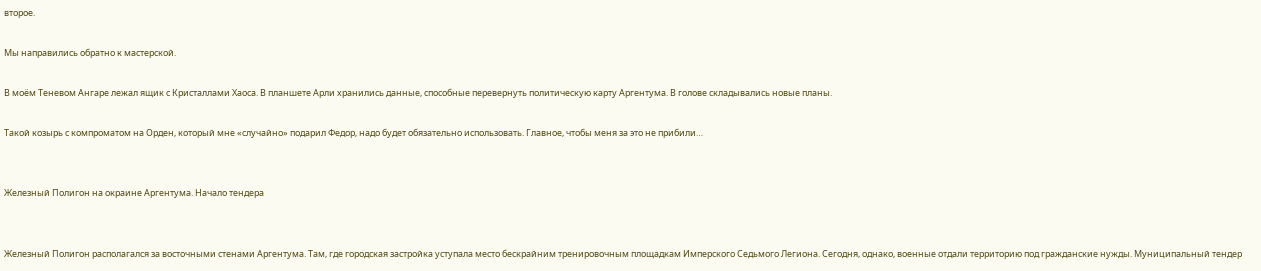второе.

Мы направились обратно к мастерской.

В моём Теневом Ангаре лежал ящик с Кристаллами Хаоса. В планшете Арли хранились данные, способные перевернуть политическую карту Аргентума. В голове складывались новые планы.

Такой козырь с компроматом на Орден, который мне «случайно» подарил Федор, надо будет обязательно использовать. Главное, чтобы меня за это не прибили…


Железный Полигон на окраине Аргентума. Начало тендера


Железный Полигон располагался за восточными стенами Аргентума. Там, где городская застройка уступала место бескрайним тренировочным площадкам Имперского Седьмого Легиона. Сегодня, однако, военные отдали территорию под гражданские нужды. Муниципальный тендер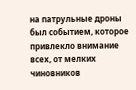на патрульные дроны был событием, которое привлекло внимание всех, от мелких чиновников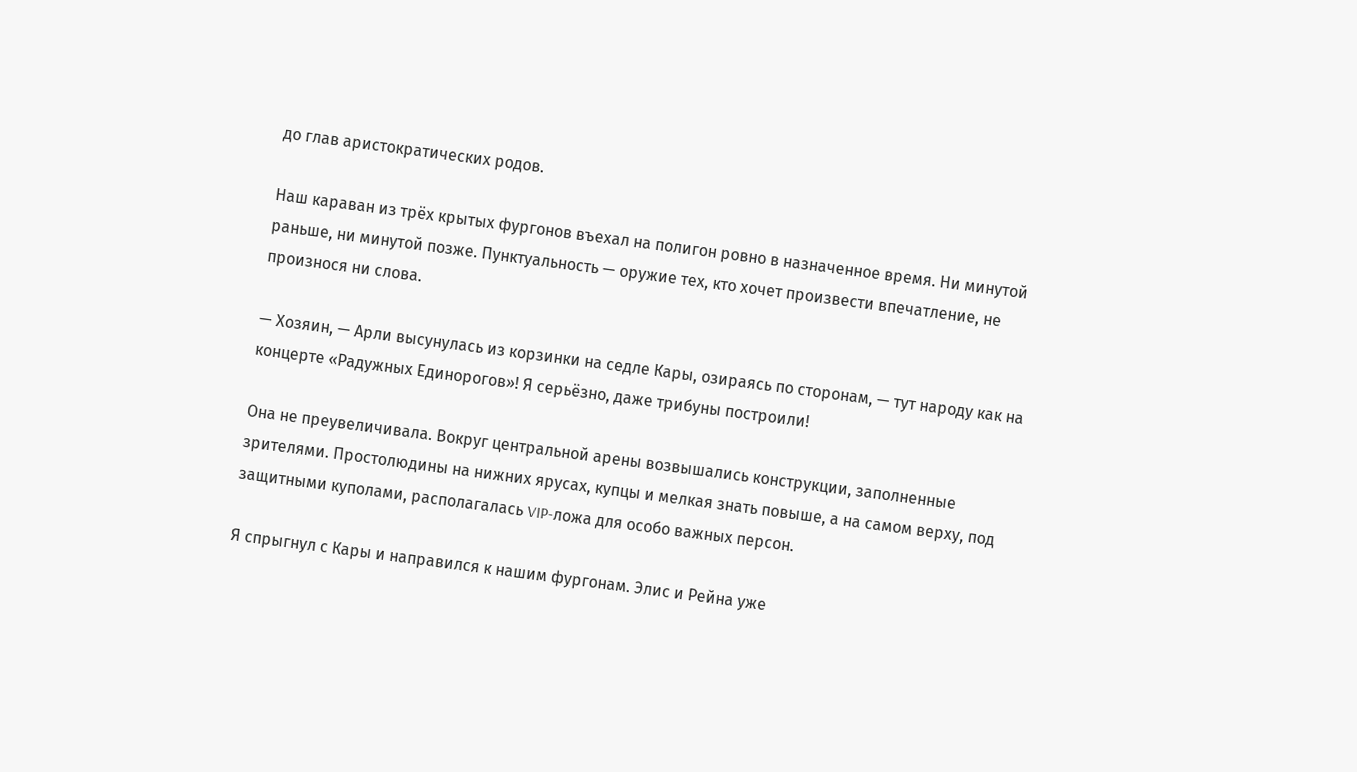до глав аристократических родов.

Наш караван из трёх крытых фургонов въехал на полигон ровно в назначенное время. Ни минутой раньше, ни минутой позже. Пунктуальность — оружие тех, кто хочет произвести впечатление, не произнося ни слова.

— Хозяин, — Арли высунулась из корзинки на седле Кары, озираясь по сторонам, — тут народу как на концерте «Радужных Единорогов»! Я серьёзно, даже трибуны построили!

Она не преувеличивала. Вокруг центральной арены возвышались конструкции, заполненные зрителями. Простолюдины на нижних ярусах, купцы и мелкая знать повыше, а на самом верху, под защитными куполами, располагалась VIP-ложа для особо важных персон.

Я спрыгнул с Кары и направился к нашим фургонам. Элис и Рейна уже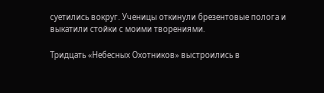суетились вокруг. Ученицы откинули брезентовые полога и выкатили стойки с моими творениями.

Тридцать «Небесных Охотников» выстроились в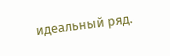идеальный ряд.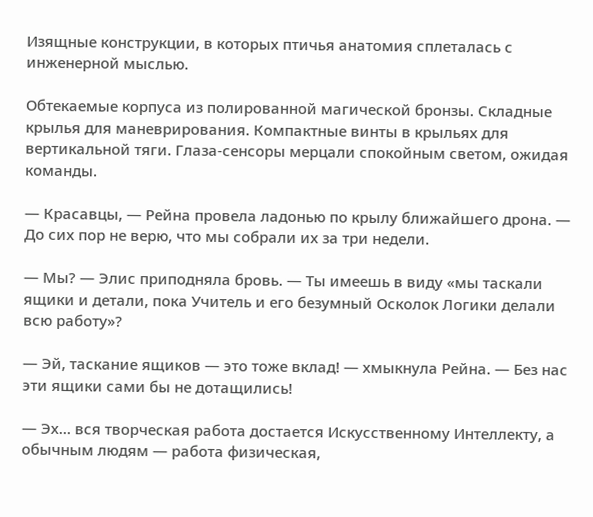Изящные конструкции, в которых птичья анатомия сплеталась с инженерной мыслью.

Обтекаемые корпуса из полированной магической бронзы. Складные крылья для маневрирования. Компактные винты в крыльях для вертикальной тяги. Глаза-сенсоры мерцали спокойным светом, ожидая команды.

— Красавцы, — Рейна провела ладонью по крылу ближайшего дрона. — До сих пор не верю, что мы собрали их за три недели.

— Мы? — Элис приподняла бровь. — Ты имеешь в виду «мы таскали ящики и детали, пока Учитель и его безумный Осколок Логики делали всю работу»?

— Эй, таскание ящиков — это тоже вклад! — хмыкнула Рейна. — Без нас эти ящики сами бы не дотащились!

— Эх… вся творческая работа достается Искусственному Интеллекту, а обычным людям — работа физическая,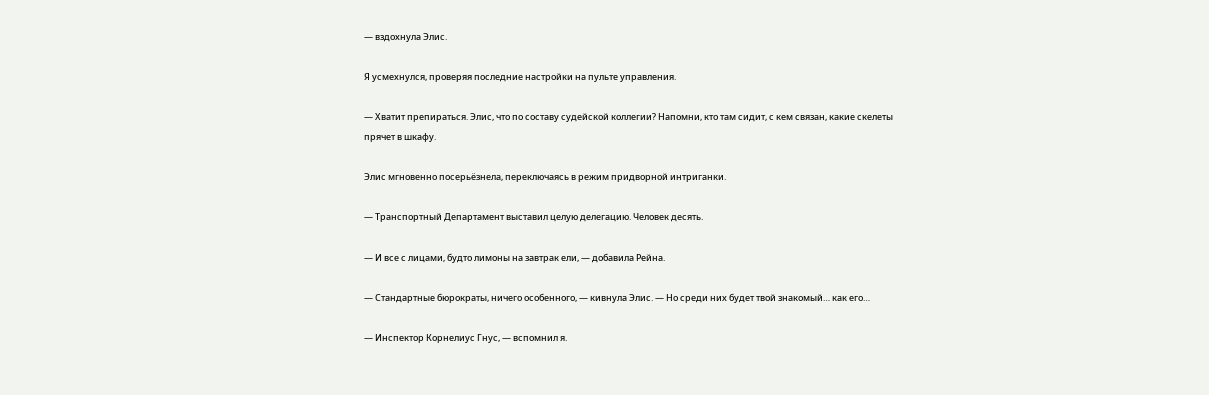— вздохнула Элис.

Я усмехнулся, проверяя последние настройки на пульте управления.

— Хватит препираться. Элис, что по составу судейской коллегии? Напомни, кто там сидит, с кем связан, какие скелеты прячет в шкафу.

Элис мгновенно посерьёзнела, переключаясь в режим придворной интриганки.

— Транспортный Департамент выставил целую делегацию. Человек десять.

— И все с лицами, будто лимоны на завтрак ели, — добавила Рейна.

— Стандартные бюрократы, ничего особенного, — кивнула Элис. — Но среди них будет твой знакомый… как его…

— Инспектор Корнелиус Гнус, — вспомнил я.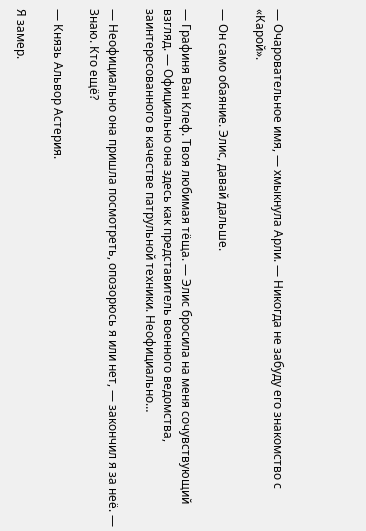— Очаровательное имя, — хмыкнула Арли. — Никогда не забуду его знакомство с «Карой».

— Он само обаяние. Элис, давай дальше.

— Графиня Ван Клеф. Твоя любимая тёща. — Элис бросила на меня сочувствующий взгляд. — Официально она здесь как представитель военного ведомства, заинтересованного в качестве патрульной техники. Неофициально…

— Неофициально она пришла посмотреть, опозорюсь я или нет, — закончил я за неё. — Знаю. Кто ещё?

— Князь Альвор Астерия.

Я замер.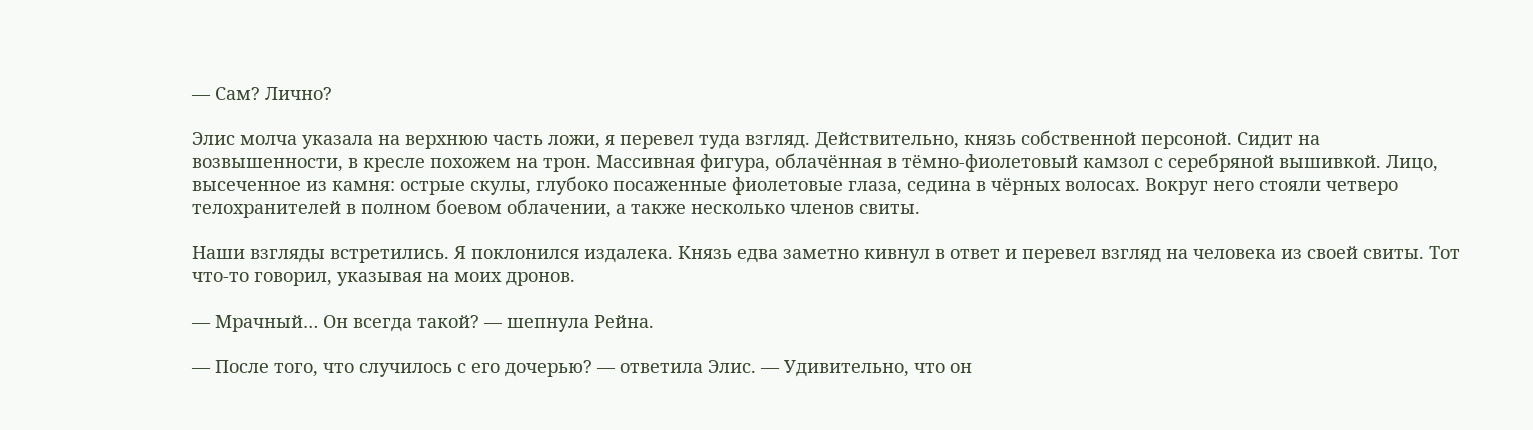— Сам? Лично?

Элис молча указала на верхнюю часть ложи, я перевел туда взгляд. Действительно, князь собственной персоной. Сидит на возвышенности, в кресле похожем на трон. Массивная фигура, облачённая в тёмно-фиолетовый камзол с серебряной вышивкой. Лицо, высеченное из камня: острые скулы, глубоко посаженные фиолетовые глаза, седина в чёрных волосах. Вокруг него стояли четверо телохранителей в полном боевом облачении, а также несколько членов свиты.

Наши взгляды встретились. Я поклонился издалека. Князь едва заметно кивнул в ответ и перевел взгляд на человека из своей свиты. Тот что-то говорил, указывая на моих дронов.

— Мрачный… Он всегда такой? — шепнула Рейна.

— После того, что случилось с его дочерью? — ответила Элис. — Удивительно, что он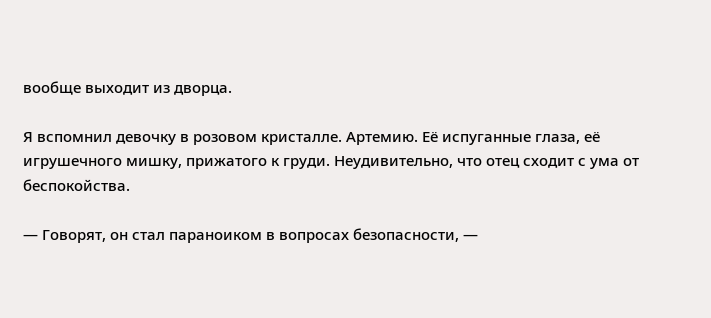вообще выходит из дворца.

Я вспомнил девочку в розовом кристалле. Артемию. Её испуганные глаза, её игрушечного мишку, прижатого к груди. Неудивительно, что отец сходит с ума от беспокойства.

— Говорят, он стал параноиком в вопросах безопасности, —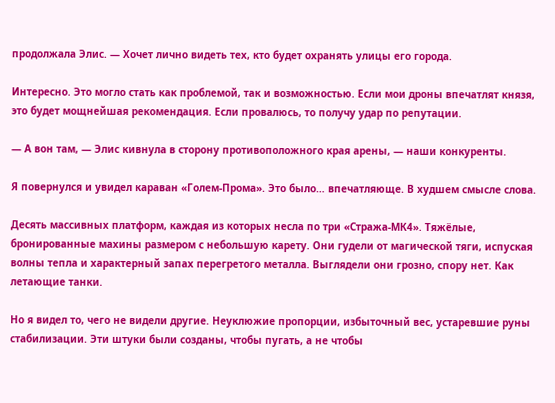продолжала Элис. — Хочет лично видеть тех, кто будет охранять улицы его города.

Интересно. Это могло стать как проблемой, так и возможностью. Если мои дроны впечатлят князя, это будет мощнейшая рекомендация. Если провалюсь, то получу удар по репутации.

— А вон там, — Элис кивнула в сторону противоположного края арены, — наши конкуренты.

Я повернулся и увидел караван «Голем-Прома». Это было… впечатляюще. В худшем смысле слова.

Десять массивных платформ, каждая из которых несла по три «Стража-МК4». Тяжёлые, бронированные махины размером с небольшую карету. Они гудели от магической тяги, испуская волны тепла и характерный запах перегретого металла. Выглядели они грозно, спору нет. Как летающие танки.

Но я видел то, чего не видели другие. Неуклюжие пропорции, избыточный вес, устаревшие руны стабилизации. Эти штуки были созданы, чтобы пугать, а не чтобы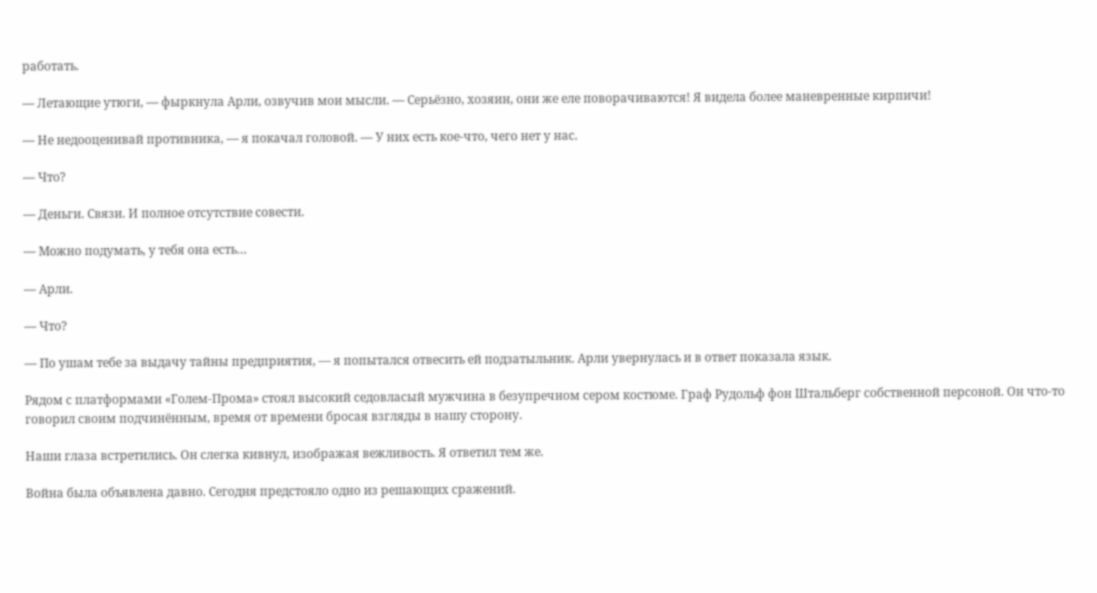работать.

— Летающие утюги, — фыркнула Арли, озвучив мои мысли. — Серьёзно, хозяин, они же еле поворачиваются! Я видела более маневренные кирпичи!

— Не недооценивай противника, — я покачал головой. — У них есть кое-что, чего нет у нас.

— Что?

— Деньги. Связи. И полное отсутствие совести.

— Можно подумать, у тебя она есть…

— Арли.

— Что?

— По ушам тебе за выдачу тайны предприятия, — я попытался отвесить ей подзатыльник. Арли увернулась и в ответ показала язык.

Рядом с платформами «Голем-Прома» стоял высокий седовласый мужчина в безупречном сером костюме. Граф Рудольф фон Штальберг собственной персоной. Он что-то говорил своим подчинённым, время от времени бросая взгляды в нашу сторону.

Наши глаза встретились. Он слегка кивнул, изображая вежливость. Я ответил тем же.

Война была объявлена давно. Сегодня предстояло одно из решающих сражений.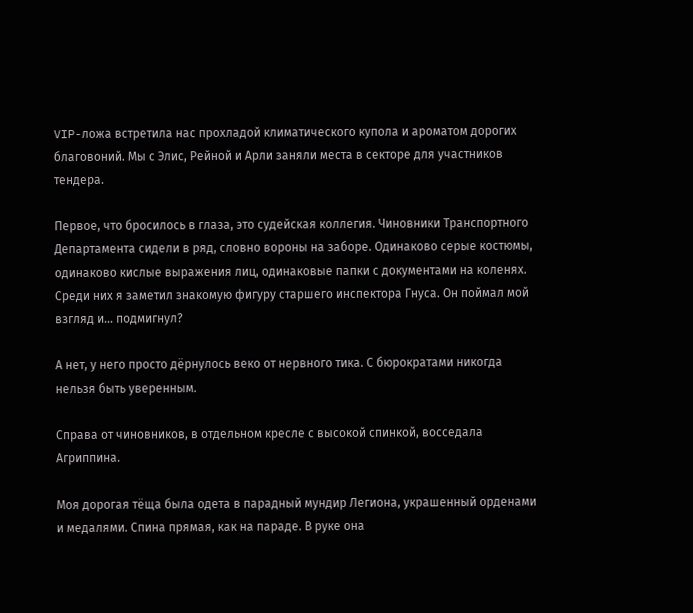VIP-ложа встретила нас прохладой климатического купола и ароматом дорогих благовоний. Мы с Элис, Рейной и Арли заняли места в секторе для участников тендера.

Первое, что бросилось в глаза, это судейская коллегия. Чиновники Транспортного Департамента сидели в ряд, словно вороны на заборе. Одинаково серые костюмы, одинаково кислые выражения лиц, одинаковые папки с документами на коленях. Среди них я заметил знакомую фигуру старшего инспектора Гнуса. Он поймал мой взгляд и… подмигнул?

А нет, у него просто дёрнулось веко от нервного тика. С бюрократами никогда нельзя быть уверенным.

Справа от чиновников, в отдельном кресле с высокой спинкой, восседала Агриппина.

Моя дорогая тёща была одета в парадный мундир Легиона, украшенный орденами и медалями. Спина прямая, как на параде. В руке она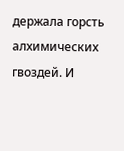держала горсть алхимических гвоздей. И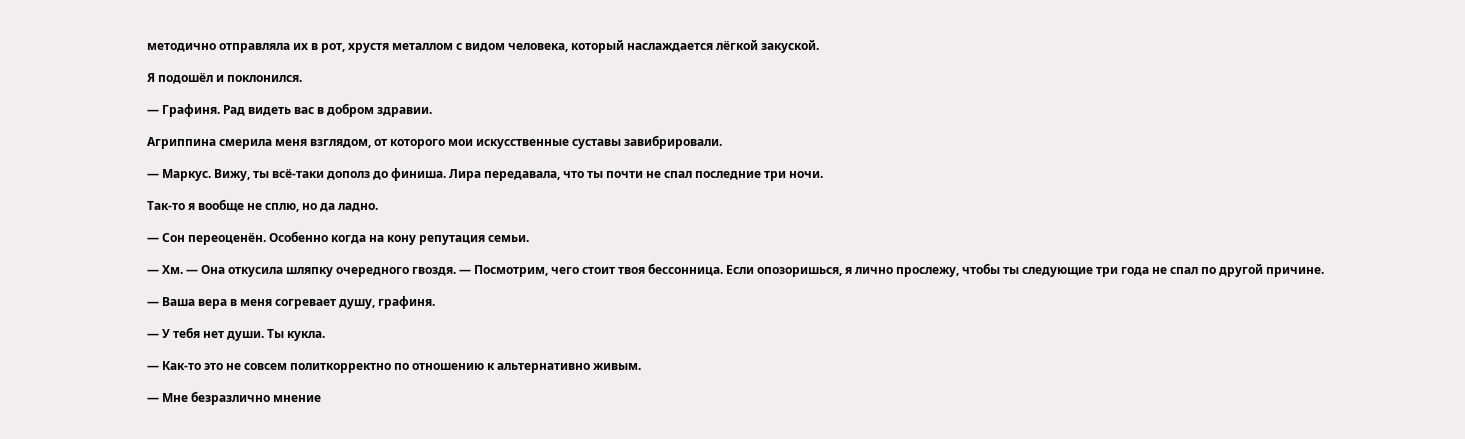методично отправляла их в рот, хрустя металлом с видом человека, который наслаждается лёгкой закуской.

Я подошёл и поклонился.

— Графиня. Рад видеть вас в добром здравии.

Агриппина смерила меня взглядом, от которого мои искусственные суставы завибрировали.

— Маркус. Вижу, ты всё-таки дополз до финиша. Лира передавала, что ты почти не спал последние три ночи.

Так-то я вообще не сплю, но да ладно.

— Сон переоценён. Особенно когда на кону репутация семьи.

— Хм. — Она откусила шляпку очередного гвоздя. — Посмотрим, чего стоит твоя бессонница. Если опозоришься, я лично прослежу, чтобы ты следующие три года не спал по другой причине.

— Ваша вера в меня согревает душу, графиня.

— У тебя нет души. Ты кукла.

— Как-то это не совсем политкорректно по отношению к альтернативно живым.

— Мне безразлично мнение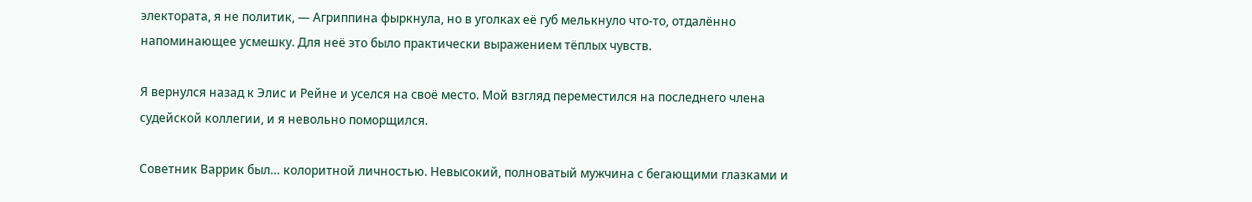электората, я не политик, — Агриппина фыркнула, но в уголках её губ мелькнуло что-то, отдалённо напоминающее усмешку. Для неё это было практически выражением тёплых чувств.

Я вернулся назад к Элис и Рейне и уселся на своё место. Мой взгляд переместился на последнего члена судейской коллегии, и я невольно поморщился.

Советник Варрик был… колоритной личностью. Невысокий, полноватый мужчина с бегающими глазками и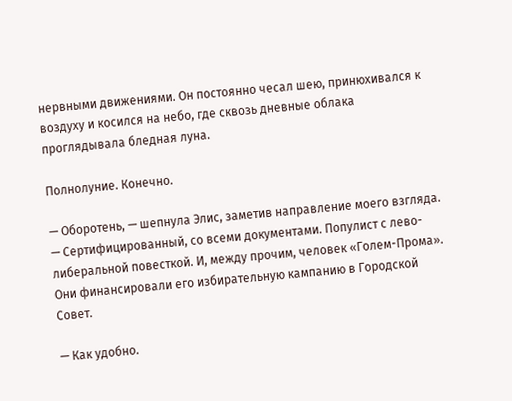нервными движениями. Он постоянно чесал шею, принюхивался к воздуху и косился на небо, где сквозь дневные облака проглядывала бледная луна.

Полнолуние. Конечно.

— Оборотень, — шепнула Элис, заметив направление моего взгляда. — Сертифицированный, со всеми документами. Популист с лево-либеральной повесткой. И, между прочим, человек «Голем-Прома». Они финансировали его избирательную кампанию в Городской Совет.

— Как удобно.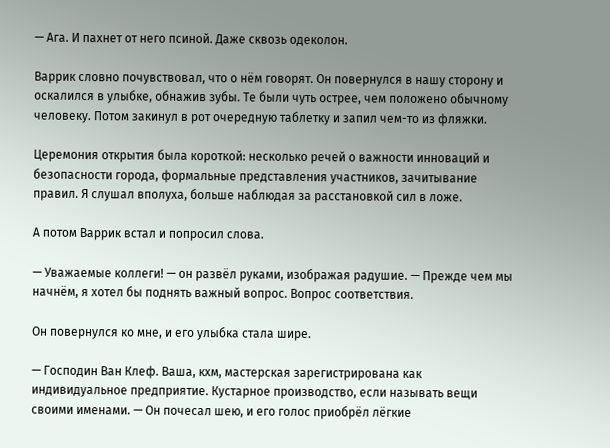— Ага. И пахнет от него псиной. Даже сквозь одеколон.

Варрик словно почувствовал, что о нём говорят. Он повернулся в нашу сторону и оскалился в улыбке, обнажив зубы. Те были чуть острее, чем положено обычному человеку. Потом закинул в рот очередную таблетку и запил чем-то из фляжки.

Церемония открытия была короткой: несколько речей о важности инноваций и безопасности города, формальные представления участников, зачитывание правил. Я слушал вполуха, больше наблюдая за расстановкой сил в ложе.

А потом Варрик встал и попросил слова.

— Уважаемые коллеги! — он развёл руками, изображая радушие. — Прежде чем мы начнём, я хотел бы поднять важный вопрос. Вопрос соответствия.

Он повернулся ко мне, и его улыбка стала шире.

— Господин Ван Клеф. Ваша, кхм, мастерская зарегистрирована как индивидуальное предприятие. Кустарное производство, если называть вещи своими именами. — Он почесал шею, и его голос приобрёл лёгкие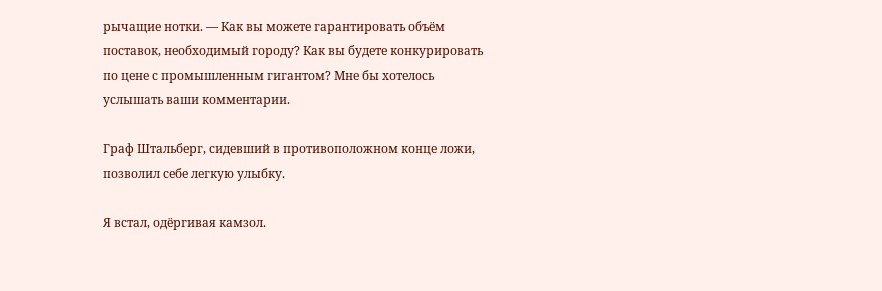рычащие нотки. — Как вы можете гарантировать объём поставок, необходимый городу? Как вы будете конкурировать по цене с промышленным гигантом? Мне бы хотелось услышать ваши комментарии.

Граф Штальберг, сидевший в противоположном конце ложи, позволил себе легкую улыбку.

Я встал, одёргивая камзол.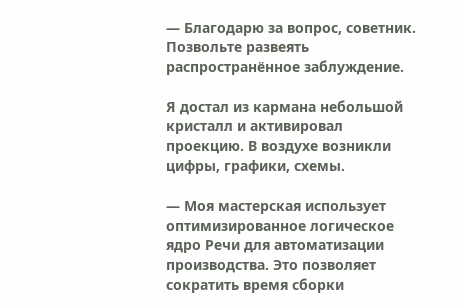— Благодарю за вопрос, советник. Позвольте развеять распространённое заблуждение.

Я достал из кармана небольшой кристалл и активировал проекцию. В воздухе возникли цифры, графики, схемы.

— Моя мастерская использует оптимизированное логическое ядро Речи для автоматизации производства. Это позволяет сократить время сборки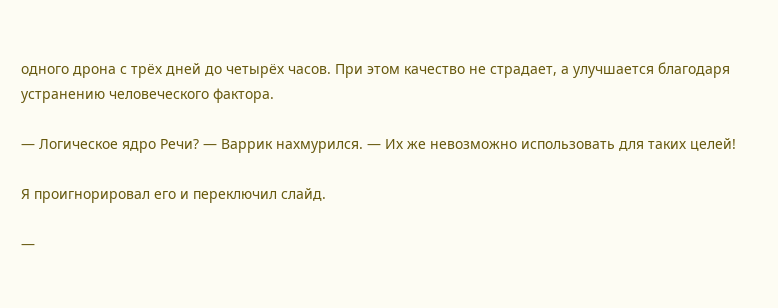одного дрона с трёх дней до четырёх часов. При этом качество не страдает, а улучшается благодаря устранению человеческого фактора.

— Логическое ядро Речи? — Варрик нахмурился. — Их же невозможно использовать для таких целей!

Я проигнорировал его и переключил слайд.

—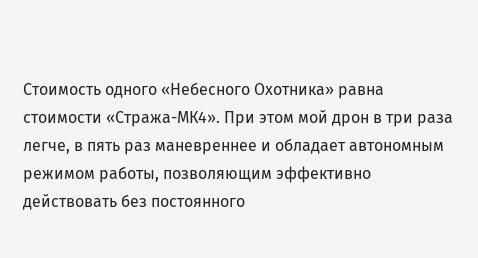Стоимость одного «Небесного Охотника» равна стоимости «Стража-МК4». При этом мой дрон в три раза легче, в пять раз маневреннее и обладает автономным режимом работы, позволяющим эффективно действовать без постоянного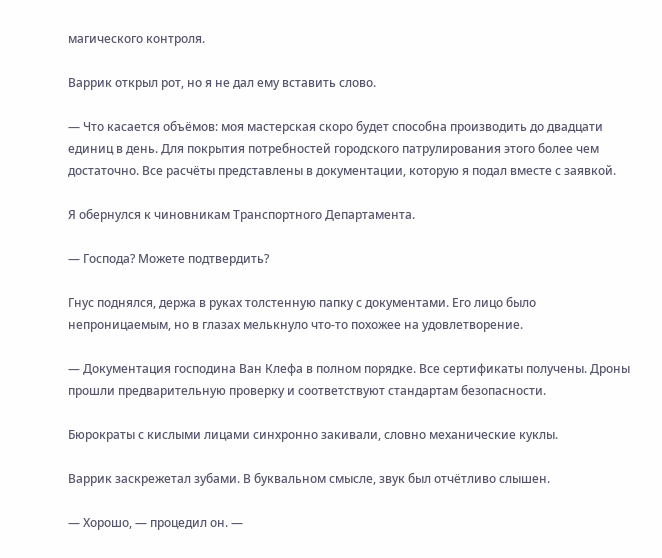магического контроля.

Варрик открыл рот, но я не дал ему вставить слово.

— Что касается объёмов: моя мастерская скоро будет способна производить до двадцати единиц в день. Для покрытия потребностей городского патрулирования этого более чем достаточно. Все расчёты представлены в документации, которую я подал вместе с заявкой.

Я обернулся к чиновникам Транспортного Департамента.

— Господа? Можете подтвердить?

Гнус поднялся, держа в руках толстенную папку с документами. Его лицо было непроницаемым, но в глазах мелькнуло что-то похожее на удовлетворение.

— Документация господина Ван Клефа в полном порядке. Все сертификаты получены. Дроны прошли предварительную проверку и соответствуют стандартам безопасности.

Бюрократы с кислыми лицами синхронно закивали, словно механические куклы.

Варрик заскрежетал зубами. В буквальном смысле, звук был отчётливо слышен.

— Хорошо, — процедил он. —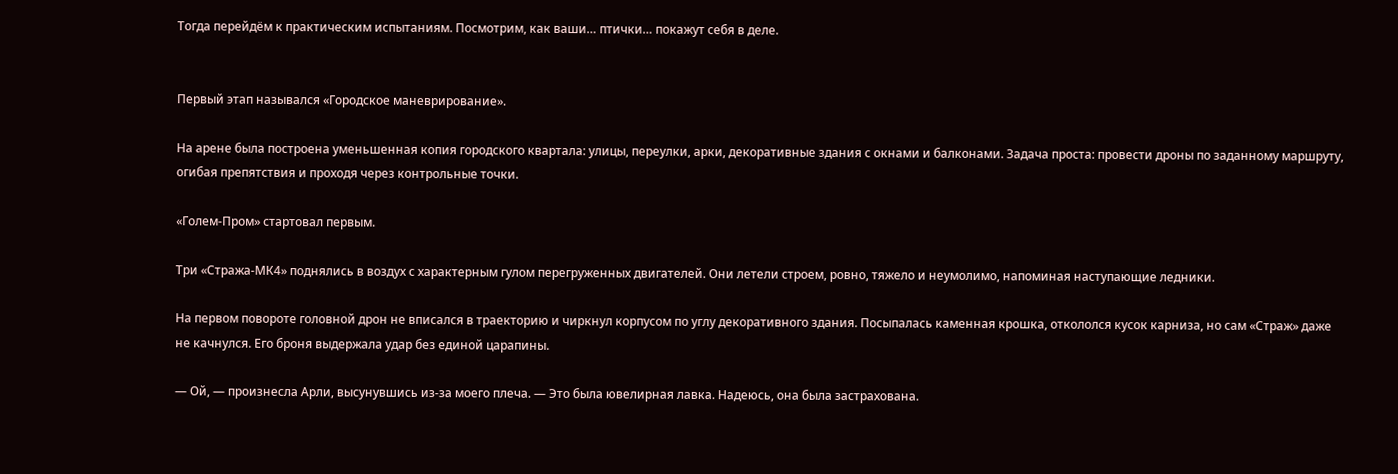Тогда перейдём к практическим испытаниям. Посмотрим, как ваши… птички… покажут себя в деле.


Первый этап назывался «Городское маневрирование».

На арене была построена уменьшенная копия городского квартала: улицы, переулки, арки, декоративные здания с окнами и балконами. Задача проста: провести дроны по заданному маршруту, огибая препятствия и проходя через контрольные точки.

«Голем-Пром» стартовал первым.

Три «Стража-МК4» поднялись в воздух с характерным гулом перегруженных двигателей. Они летели строем, ровно, тяжело и неумолимо, напоминая наступающие ледники.

На первом повороте головной дрон не вписался в траекторию и чиркнул корпусом по углу декоративного здания. Посыпалась каменная крошка, откололся кусок карниза, но сам «Страж» даже не качнулся. Его броня выдержала удар без единой царапины.

— Ой, — произнесла Арли, высунувшись из-за моего плеча. — Это была ювелирная лавка. Надеюсь, она была застрахована.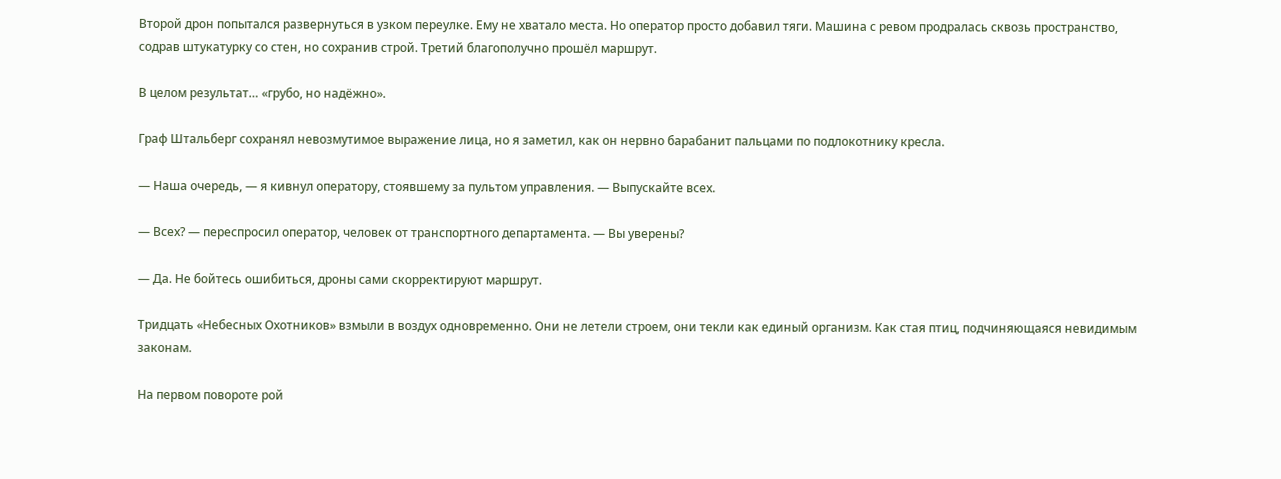Второй дрон попытался развернуться в узком переулке. Ему не хватало места. Но оператор просто добавил тяги. Машина с ревом продралась сквозь пространство, содрав штукатурку со стен, но сохранив строй. Третий благополучно прошёл маршрут.

В целом результат… «грубо, но надёжно».

Граф Штальберг сохранял невозмутимое выражение лица, но я заметил, как он нервно барабанит пальцами по подлокотнику кресла.

— Наша очередь, — я кивнул оператору, стоявшему за пультом управления. — Выпускайте всех.

— Всех? — переспросил оператор, человек от транспортного департамента. — Вы уверены?

— Да. Не бойтесь ошибиться, дроны сами скорректируют маршрут.

Тридцать «Небесных Охотников» взмыли в воздух одновременно. Они не летели строем, они текли как единый организм. Как стая птиц, подчиняющаяся невидимым законам.

На первом повороте рой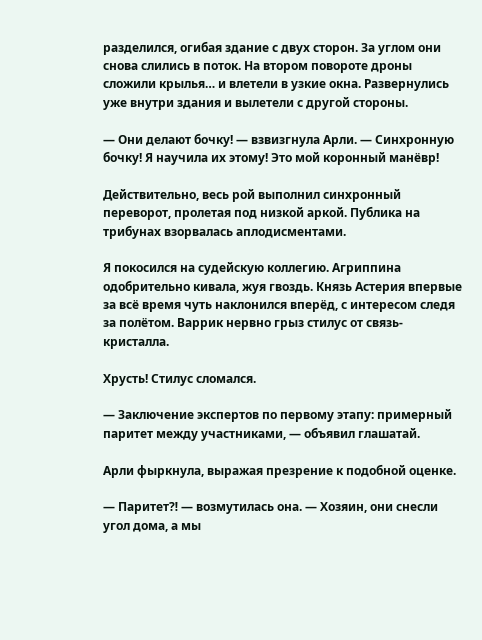разделился, огибая здание с двух сторон. За углом они снова слились в поток. На втором повороте дроны сложили крылья… и влетели в узкие окна. Развернулись уже внутри здания и вылетели с другой стороны.

— Они делают бочку! — взвизгнула Арли. — Синхронную бочку! Я научила их этому! Это мой коронный манёвр!

Действительно, весь рой выполнил синхронный переворот, пролетая под низкой аркой. Публика на трибунах взорвалась аплодисментами.

Я покосился на судейскую коллегию. Агриппина одобрительно кивала, жуя гвоздь. Князь Астерия впервые за всё время чуть наклонился вперёд, с интересом следя за полётом. Варрик нервно грыз стилус от связь-кристалла.

Хрусть! Стилус сломался.

— Заключение экспертов по первому этапу: примерный паритет между участниками, — объявил глашатай.

Арли фыркнула, выражая презрение к подобной оценке.

— Паритет⁈ — возмутилась она. — Хозяин, они снесли угол дома, а мы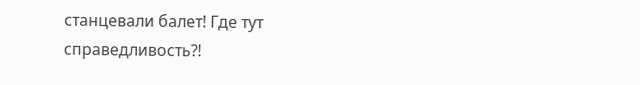станцевали балет! Где тут справедливость⁈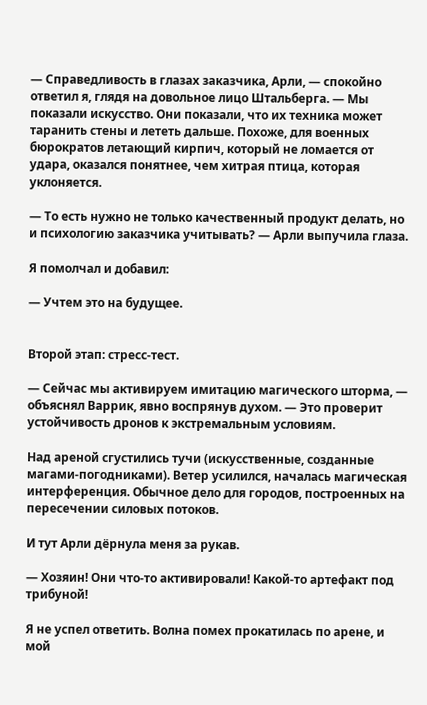— Справедливость в глазах заказчика, Арли, — спокойно ответил я, глядя на довольное лицо Штальберга. — Мы показали искусство. Они показали, что их техника может таранить стены и лететь дальше. Похоже, для военных бюрократов летающий кирпич, который не ломается от удара, оказался понятнее, чем хитрая птица, которая уклоняется.

— То есть нужно не только качественный продукт делать, но и психологию заказчика учитывать? — Арли выпучила глаза.

Я помолчал и добавил:

— Учтем это на будущее.


Второй этап: стресс-тест.

— Сейчас мы активируем имитацию магического шторма, — объяснял Варрик, явно воспрянув духом. — Это проверит устойчивость дронов к экстремальным условиям.

Над ареной сгустились тучи (искусственные, созданные магами-погодниками). Ветер усилился, началась магическая интерференция. Обычное дело для городов, построенных на пересечении силовых потоков.

И тут Арли дёрнула меня за рукав.

— Хозяин! Они что-то активировали! Какой-то артефакт под трибуной!

Я не успел ответить. Волна помех прокатилась по арене, и мой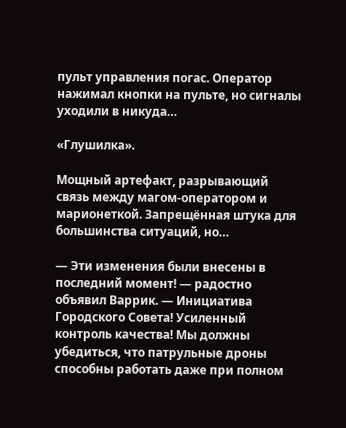пульт управления погас. Оператор нажимал кнопки на пульте, но сигналы уходили в никуда…

«Глушилка».

Мощный артефакт, разрывающий связь между магом-оператором и марионеткой. Запрещённая штука для большинства ситуаций, но…

— Эти изменения были внесены в последний момент! — радостно объявил Варрик. — Инициатива Городского Совета! Усиленный контроль качества! Мы должны убедиться, что патрульные дроны способны работать даже при полном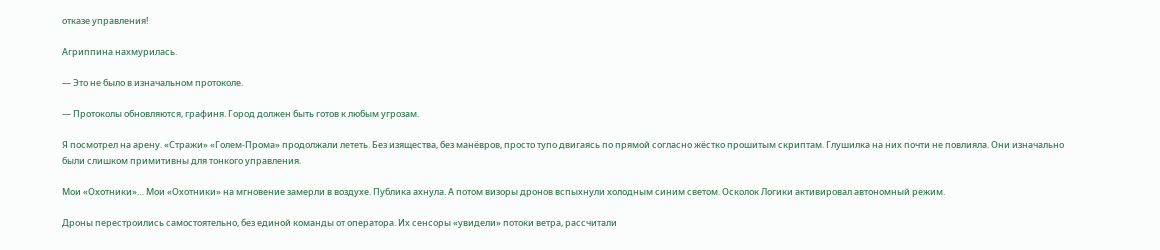отказе управления!

Агриппина нахмурилась.

— Это не было в изначальном протоколе.

— Протоколы обновляются, графиня. Город должен быть готов к любым угрозам.

Я посмотрел на арену. «Стражи» «Голем-Прома» продолжали лететь. Без изящества, без манёвров, просто тупо двигаясь по прямой согласно жёстко прошитым скриптам. Глушилка на них почти не повлияла. Они изначально были слишком примитивны для тонкого управления.

Мои «Охотники»… Мои «Охотники» на мгновение замерли в воздухе. Публика ахнула. А потом визоры дронов вспыхнули холодным синим светом. Осколок Логики активировал автономный режим.

Дроны перестроились самостоятельно, без единой команды от оператора. Их сенсоры «увидели» потоки ветра, рассчитали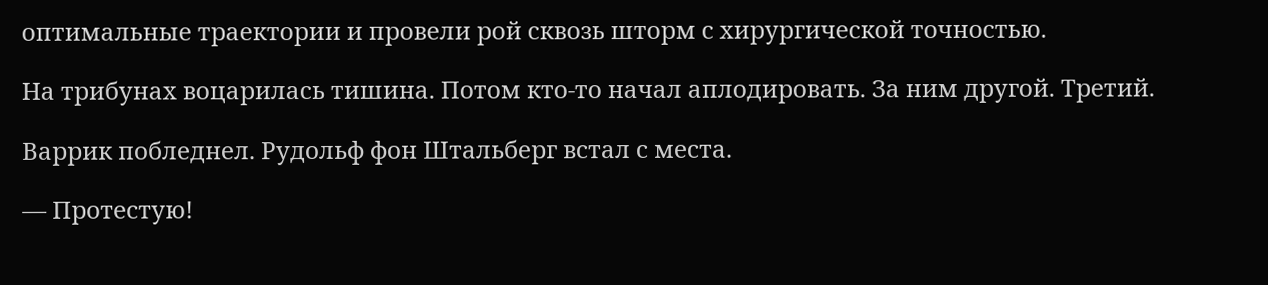оптимальные траектории и провели рой сквозь шторм с хирургической точностью.

На трибунах воцарилась тишина. Потом кто-то начал аплодировать. За ним другой. Третий.

Варрик побледнел. Рудольф фон Штальберг встал с места.

— Протестую!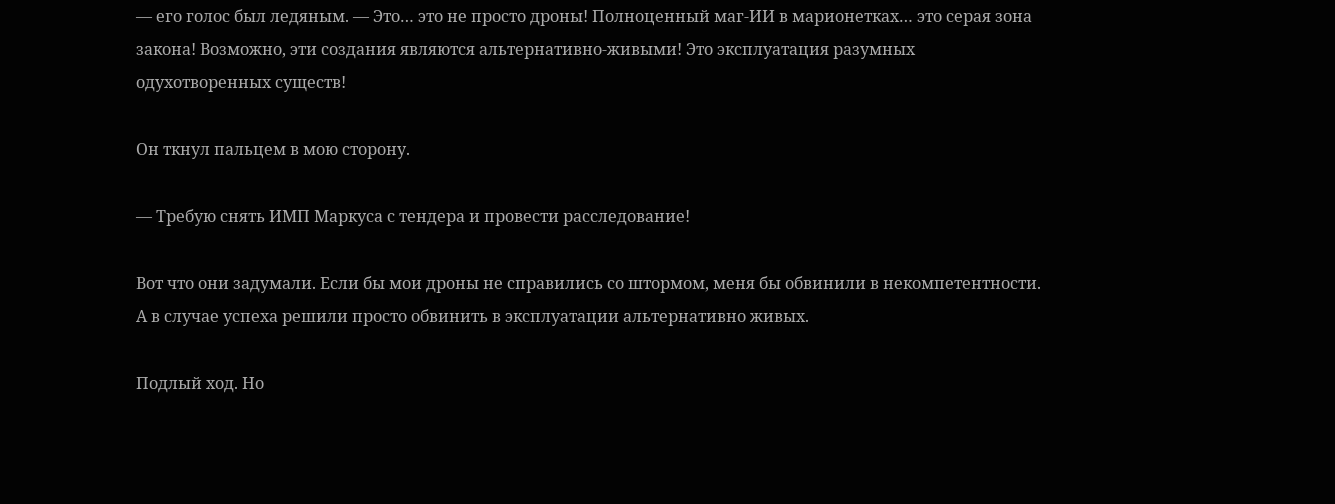— его голос был ледяным. — Это… это не просто дроны! Полноценный маг-ИИ в марионетках… это серая зона закона! Возможно, эти создания являются альтернативно-живыми! Это эксплуатация разумных одухотворенных существ!

Он ткнул пальцем в мою сторону.

— Требую снять ИМП Маркуса с тендера и провести расследование!

Вот что они задумали. Если бы мои дроны не справились со штормом, меня бы обвинили в некомпетентности. А в случае успеха решили просто обвинить в эксплуатации альтернативно живых.

Подлый ход. Но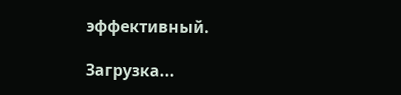эффективный.

Загрузка...